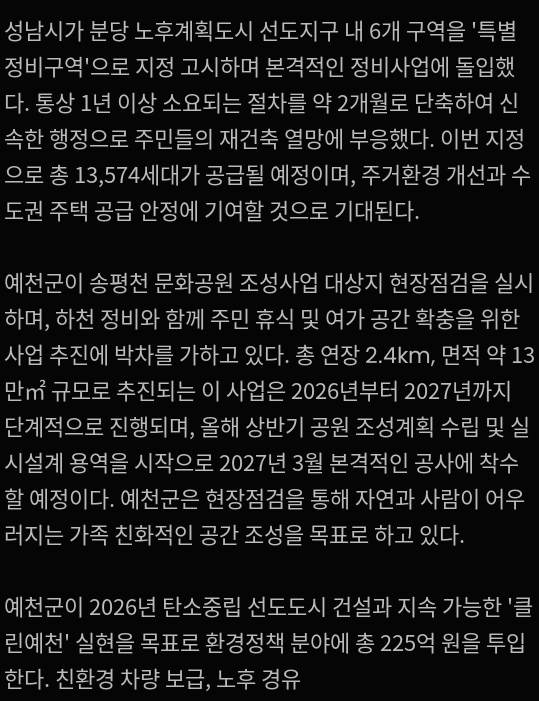성남시가 분당 노후계획도시 선도지구 내 6개 구역을 '특별정비구역'으로 지정 고시하며 본격적인 정비사업에 돌입했다. 통상 1년 이상 소요되는 절차를 약 2개월로 단축하여 신속한 행정으로 주민들의 재건축 열망에 부응했다. 이번 지정으로 총 13,574세대가 공급될 예정이며, 주거환경 개선과 수도권 주택 공급 안정에 기여할 것으로 기대된다.

예천군이 송평천 문화공원 조성사업 대상지 현장점검을 실시하며, 하천 정비와 함께 주민 휴식 및 여가 공간 확충을 위한 사업 추진에 박차를 가하고 있다. 총 연장 2.4km, 면적 약 13만㎡ 규모로 추진되는 이 사업은 2026년부터 2027년까지 단계적으로 진행되며, 올해 상반기 공원 조성계획 수립 및 실시설계 용역을 시작으로 2027년 3월 본격적인 공사에 착수할 예정이다. 예천군은 현장점검을 통해 자연과 사람이 어우러지는 가족 친화적인 공간 조성을 목표로 하고 있다.

예천군이 2026년 탄소중립 선도도시 건설과 지속 가능한 '클린예천' 실현을 목표로 환경정책 분야에 총 225억 원을 투입한다. 친환경 차량 보급, 노후 경유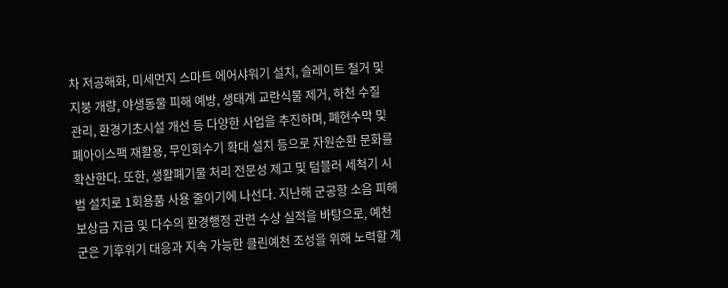차 저공해화, 미세먼지 스마트 에어샤워기 설치, 슬레이트 철거 및 지붕 개량, 야생동물 피해 예방, 생태계 교란식물 제거, 하천 수질 관리, 환경기초시설 개선 등 다양한 사업을 추진하며, 폐현수막 및 폐아이스팩 재활용, 무인회수기 확대 설치 등으로 자원순환 문화를 확산한다. 또한, 생활폐기물 처리 전문성 제고 및 텀블러 세척기 시범 설치로 1회용품 사용 줄이기에 나선다. 지난해 군공항 소음 피해 보상금 지급 및 다수의 환경행정 관련 수상 실적을 바탕으로, 예천군은 기후위기 대응과 지속 가능한 클린예천 조성을 위해 노력할 계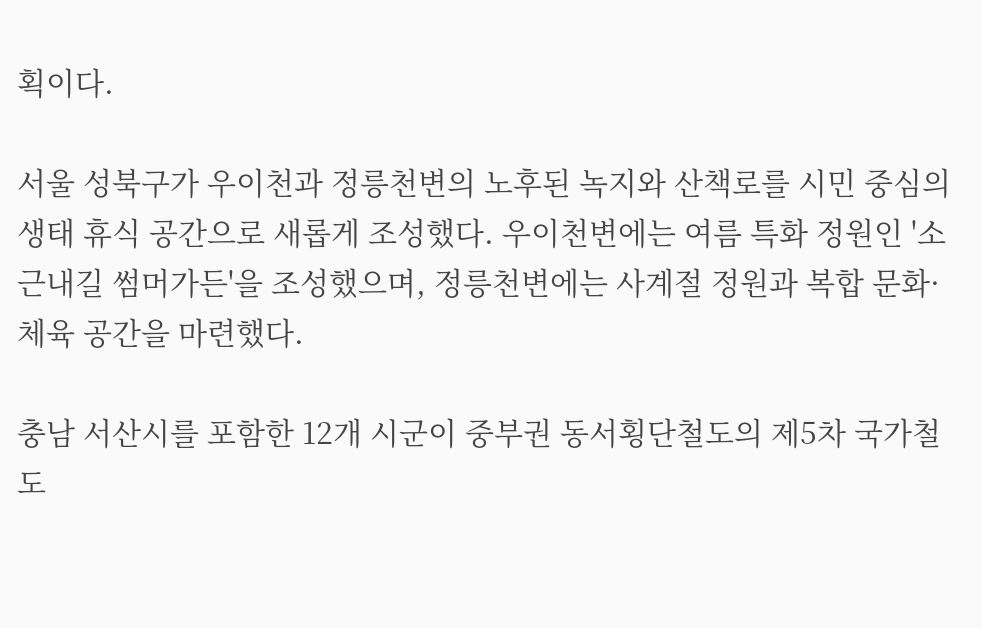획이다.

서울 성북구가 우이천과 정릉천변의 노후된 녹지와 산책로를 시민 중심의 생태 휴식 공간으로 새롭게 조성했다. 우이천변에는 여름 특화 정원인 '소근내길 썸머가든'을 조성했으며, 정릉천변에는 사계절 정원과 복합 문화·체육 공간을 마련했다.

충남 서산시를 포함한 12개 시군이 중부권 동서횡단철도의 제5차 국가철도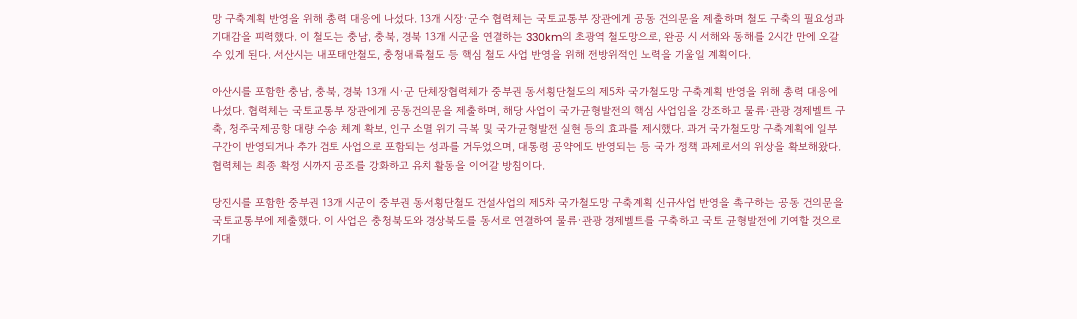망 구축계획 반영을 위해 총력 대응에 나섰다. 13개 시장·군수 협력체는 국토교통부 장관에게 공동 건의문을 제출하며 철도 구축의 필요성과 기대감을 피력했다. 이 철도는 충남, 충북, 경북 13개 시군을 연결하는 330km의 초광역 철도망으로, 완공 시 서해와 동해를 2시간 만에 오갈 수 있게 된다. 서산시는 내포태안철도, 충청내륙철도 등 핵심 철도 사업 반영을 위해 전방위적인 노력을 기울일 계획이다.

아산시를 포함한 충남, 충북, 경북 13개 시·군 단체장협력체가 중부권 동서횡단철도의 제5차 국가철도망 구축계획 반영을 위해 총력 대응에 나섰다. 협력체는 국토교통부 장관에게 공동건의문을 제출하며, 해당 사업이 국가균형발전의 핵심 사업임을 강조하고 물류·관광 경제벨트 구축, 청주국제공항 대량 수송 체계 확보, 인구 소멸 위기 극복 및 국가균형발전 실현 등의 효과를 제시했다. 과거 국가철도망 구축계획에 일부 구간이 반영되거나 추가 검토 사업으로 포함되는 성과를 거두었으며, 대통령 공약에도 반영되는 등 국가 정책 과제로서의 위상을 확보해왔다. 협력체는 최종 확정 시까지 공조를 강화하고 유치 활동을 이어갈 방침이다.

당진시를 포함한 중부권 13개 시군이 중부권 동서횡단철도 건설사업의 제5차 국가철도망 구축계획 신규사업 반영을 촉구하는 공동 건의문을 국토교통부에 제출했다. 이 사업은 충청북도와 경상북도를 동서로 연결하여 물류·관광 경제벨트를 구축하고 국토 균형발전에 기여할 것으로 기대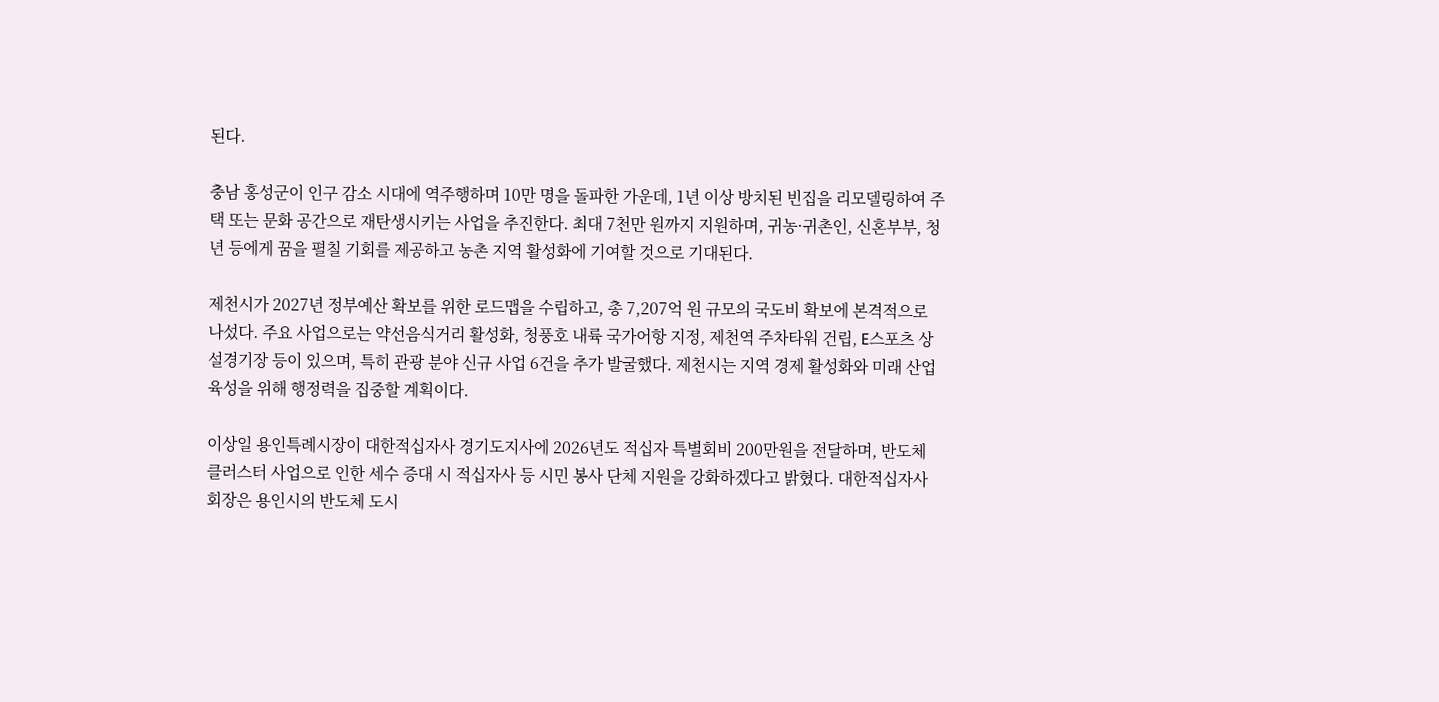된다.

충남 홍성군이 인구 감소 시대에 역주행하며 10만 명을 돌파한 가운데, 1년 이상 방치된 빈집을 리모델링하여 주택 또는 문화 공간으로 재탄생시키는 사업을 추진한다. 최대 7천만 원까지 지원하며, 귀농·귀촌인, 신혼부부, 청년 등에게 꿈을 펼칠 기회를 제공하고 농촌 지역 활성화에 기여할 것으로 기대된다.

제천시가 2027년 정부예산 확보를 위한 로드맵을 수립하고, 총 7,207억 원 규모의 국도비 확보에 본격적으로 나섰다. 주요 사업으로는 약선음식거리 활성화, 청풍호 내륙 국가어항 지정, 제천역 주차타워 건립, E스포츠 상설경기장 등이 있으며, 특히 관광 분야 신규 사업 6건을 추가 발굴했다. 제천시는 지역 경제 활성화와 미래 산업 육성을 위해 행정력을 집중할 계획이다.

이상일 용인특례시장이 대한적십자사 경기도지사에 2026년도 적십자 특별회비 200만원을 전달하며, 반도체 클러스터 사업으로 인한 세수 증대 시 적십자사 등 시민 봉사 단체 지원을 강화하겠다고 밝혔다. 대한적십자사 회장은 용인시의 반도체 도시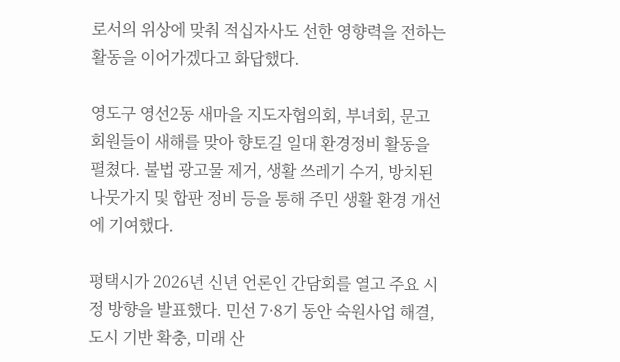로서의 위상에 맞춰 적십자사도 선한 영향력을 전하는 활동을 이어가겠다고 화답했다.

영도구 영선2동 새마을 지도자협의회, 부녀회, 문고 회원들이 새해를 맞아 향토길 일대 환경정비 활동을 펼쳤다. 불법 광고물 제거, 생활 쓰레기 수거, 방치된 나뭇가지 및 합판 정비 등을 통해 주민 생활 환경 개선에 기여했다.

평택시가 2026년 신년 언론인 간담회를 열고 주요 시정 방향을 발표했다. 민선 7·8기 동안 숙원사업 해결, 도시 기반 확충, 미래 산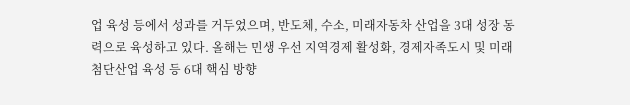업 육성 등에서 성과를 거두었으며, 반도체, 수소, 미래자동차 산업을 3대 성장 동력으로 육성하고 있다. 올해는 민생 우선 지역경제 활성화, 경제자족도시 및 미래 첨단산업 육성 등 6대 핵심 방향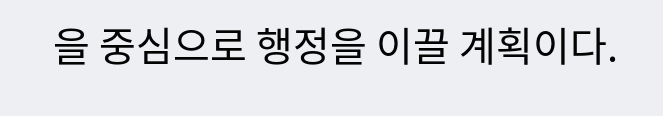을 중심으로 행정을 이끌 계획이다.